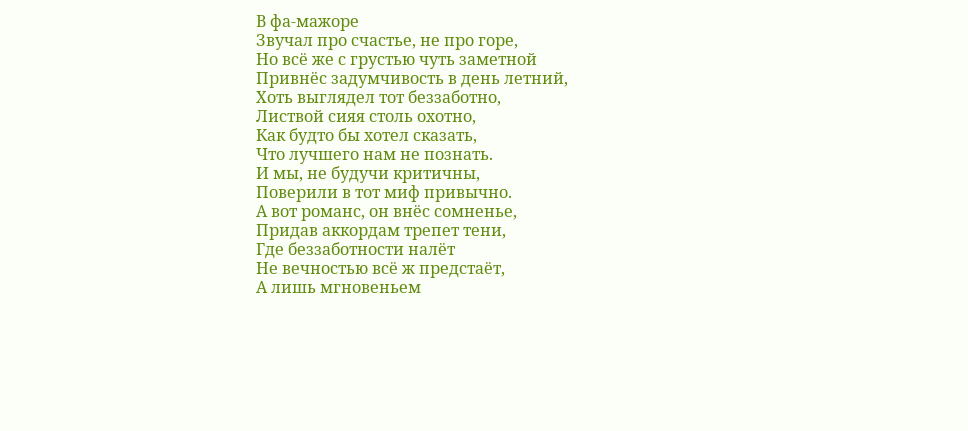В фа-мажоре
Звучал про счастье, не про горе,
Но всё же с грустью чуть заметной
Привнёс задумчивость в день летний,
Хоть выглядел тот беззаботно,
Листвой сияя столь охотно,
Как будто бы хотел сказать,
Что лучшего нам не познать.
И мы, не будучи критичны,
Поверили в тот миф привычно.
А вот романс, он внёс сомненье,
Придав аккордам трепет тени,
Где беззаботности налёт
Не вечностью всё ж предстаёт,
А лишь мгновеньем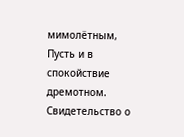мимолётным,
Пусть и в спокойствие дремотном.
Свидетельство о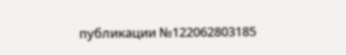публикации №122062803185